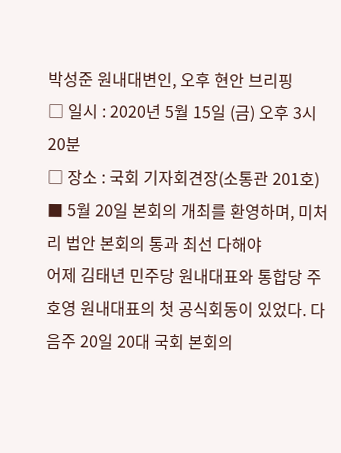박성준 원내대변인, 오후 현안 브리핑
□ 일시 : 2020년 5월 15일 (금) 오후 3시 20분
□ 장소 : 국회 기자회견장(소통관 201호)
■ 5월 20일 본회의 개최를 환영하며, 미처리 법안 본회의 통과 최선 다해야
어제 김태년 민주당 원내대표와 통합당 주호영 원내대표의 첫 공식회동이 있었다. 다음주 20일 20대 국회 본회의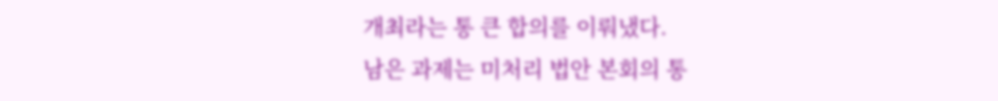개최라는 통 큰 합의를 이뤄냈다.
남은 과제는 미처리 법안 본회의 통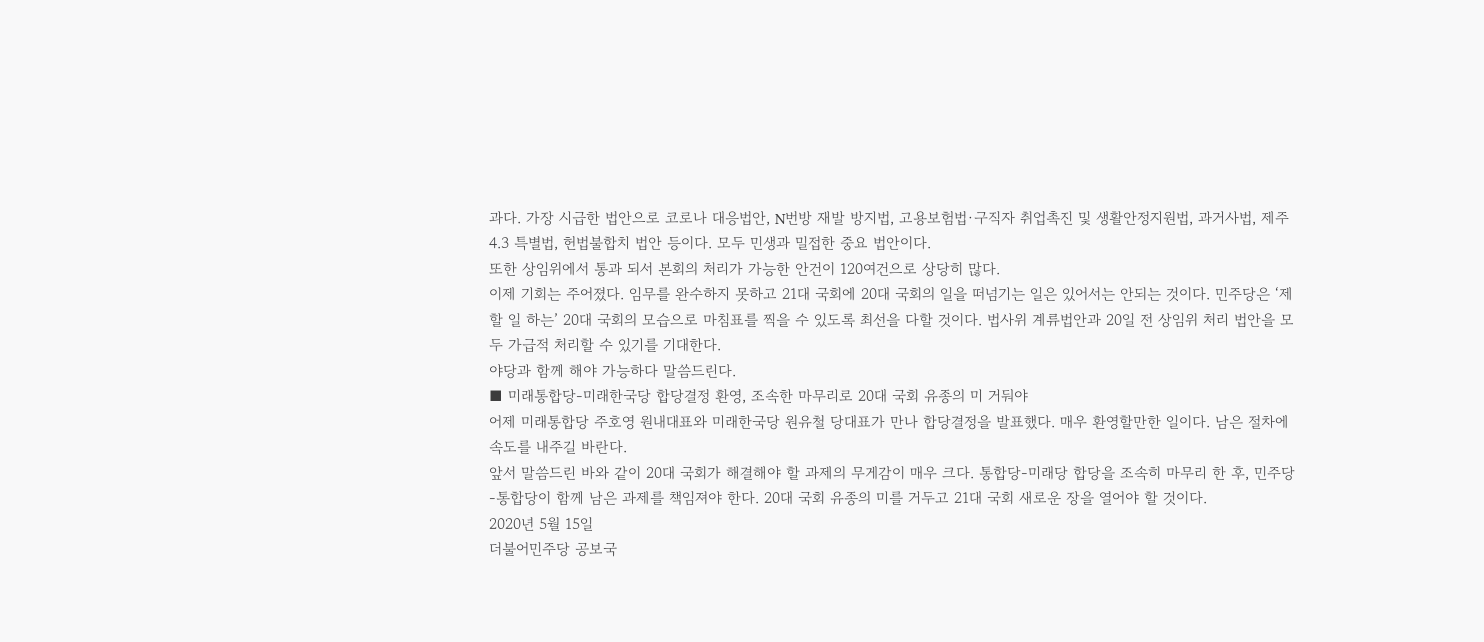과다. 가장 시급한 법안으로 코로나 대응법안, N번방 재발 방지법, 고용보험법·구직자 취업촉진 및 생활안정지원법, 과거사법, 제주 4.3 특별법, 헌법불합치 법안 등이다. 모두 민생과 밀접한 중요 법안이다.
또한 상임위에서 통과 되서 본회의 처리가 가능한 안건이 120여건으로 상당히 많다.
이제 기회는 주어졌다. 임무를 완수하지 못하고 21대 국회에 20대 국회의 일을 떠넘기는 일은 있어서는 안되는 것이다. 민주당은 ‘제 할 일 하는’ 20대 국회의 모습으로 마침표를 찍을 수 있도록 최선을 다할 것이다. 법사위 계류법안과 20일 전 상임위 처리 법안을 모두 가급적 처리할 수 있기를 기대한다.
야당과 함께 해야 가능하다 말씀드린다.
■ 미래통합당-미래한국당 합당결정 환영, 조속한 마무리로 20대 국회 유종의 미 거둬야
어제 미래통합당 주호영 원내대표와 미래한국당 원유철 당대표가 만나 합당결정을 발표했다. 매우 환영할만한 일이다. 남은 절차에 속도를 내주길 바란다.
앞서 말씀드린 바와 같이 20대 국회가 해결해야 할 과제의 무게감이 매우 크다. 통합당-미래당 합당을 조속히 마무리 한 후, 민주당-통합당이 함께 남은 과제를 책임져야 한다. 20대 국회 유종의 미를 거두고 21대 국회 새로운 장을 열어야 할 것이다.
2020년 5월 15일
더불어민주당 공보국